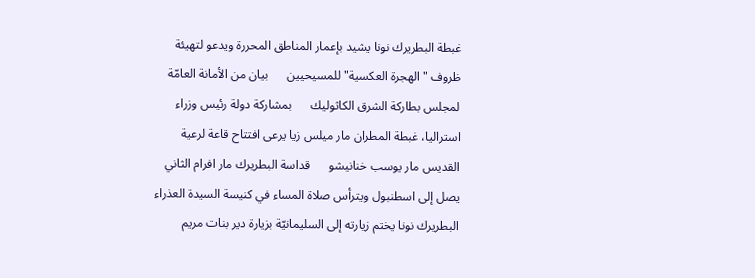غبطة البطريرك نونا يشيد بإعمار المناطق المحررة ويدعو لتهيئة ظروف "الهجرة العكسية" للمسيحيين      بيان من الأمانة العامّة لمجلس بطاركة الشرق الكاثوليك      بمشاركة دولة رئيس وزراء استراليا، غبطة المطران مار ميلس زيا يرعى افتتاح قاعة لرعية القديس مار يوسب خنانيشو      قداسة البطريرك مار افرام الثاني يصل إلى اسطنبول ويترأس صلاة المساء في كنيسة السيدة العذراء      البطريرك نونا يختم زيارته إلى السليمانيّة بزيارة دير بنات مريم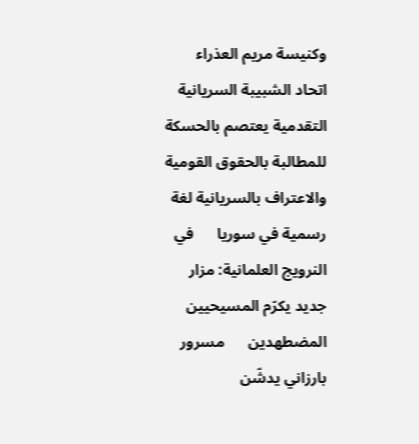وكنيسة مريم العذراء      اتحاد الشبيبة السريانية التقدمية يعتصم بالحسكة للمطالبة بالحقوق القومية والاعتراف بالسريانية لغة رسمية في سوريا      في النرويج العلمانية: مزار جديد يكرّم المسيحيين المضطهدين      مسرور بارزاني يدشّن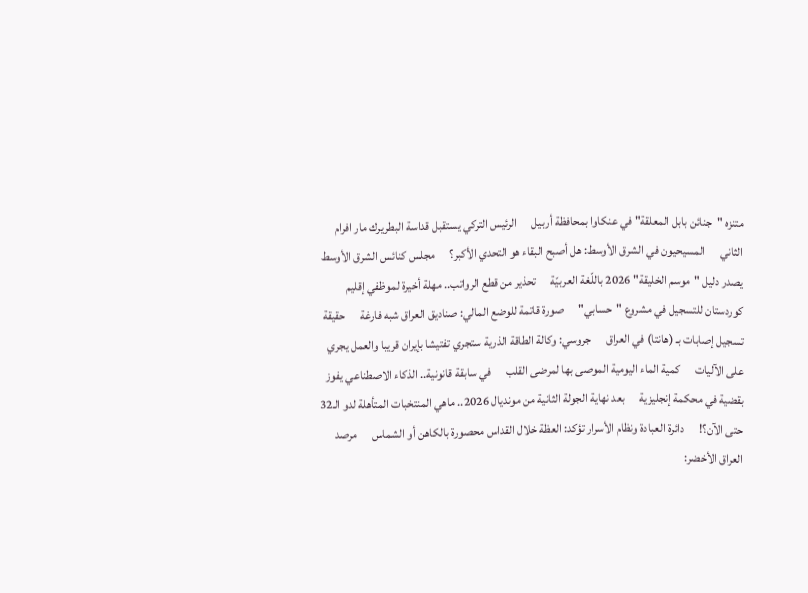متنزه "جنائن بابل المعلقة" في عنكاوا بمحافظة أربيل      الرئيس التركي يستقبل قداسة البطريرك مار افرام الثاني      المسيحيون في الشرق الأوسط: هل أصبح البقاء هو التحدي الأكبر؟      مجلس كنائس الشرق الأوسط يصدر دليل "موسم الخليقة" 2026 باللّغة العربيّة      تحذير من قطع الرواتب.. مهلة أخيرة لموظفي إقليم كوردستان للتسجيل في مشروع "حسابي"      صورة قاتمة للوضع المالي: صناديق العراق شبه فارغة      حقيقة تسجيل إصابات بـ (هانتا) في العراق      جروسي: وكالة الطاقة الذرية ستجري تفتيشا بإيران قريبا والعمل يجري على الآليات      كمية الماء اليومية الموصى بها لمرضى القلب      في سابقة قانونية.. الذكاء الاصطناعي يفوز بقضية في محكمة إنجليزية      بعد نهاية الجولة الثانية من مونديال 2026.. ماهي المنتخبات المتأهلة لدو الـ32 حتى الآن؟!      دائرة العبادة ونظام الأسرار تؤكد: العظة خلال القداس محصورة بالكاهن أو الشماس      مرصد العراق الأخضر: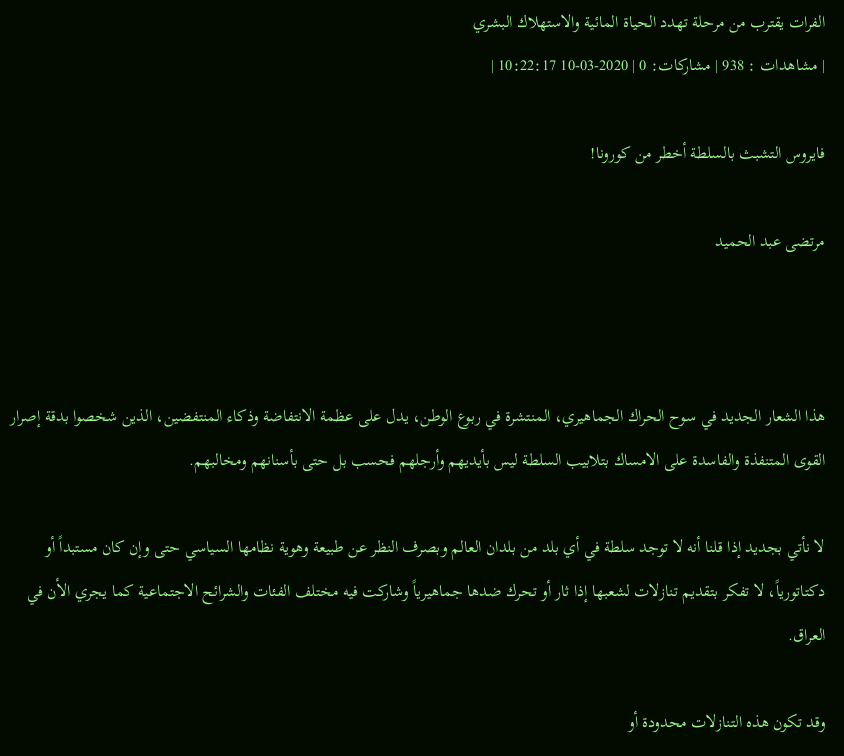الفرات يقترب من مرحلة تهدد الحياة المائية والاستهلاك البشري
| مشاهدات : 938 | مشاركات: 0 | 2020-03-10 10:22:17 |

فايروس التشبث بالسلطة أخطر من كورونا!

مرتضى عبد الحميد



هذا الشعار الجديد في سوح الحراك الجماهيري، المنتشرة في ربوع الوطن، يدل على عظمة الانتفاضة وذكاء المنتفضين، الذين شخصوا بدقة إصرار القوى المتنفذة والفاسدة على الامساك بتلابيب السلطة ليس بأيديهم وأرجلهم فحسب بل حتى بأسنانهم ومخالبهم.

لا نأتي بجديد إذا قلنا أنه لا توجد سلطة في أي بلد من بلدان العالم وبصرف النظر عن طبيعة وهوية نظامها السياسي حتى وإن كان مستبداً أو دكتاتورياً، لا تفكر بتقديم تنازلات لشعبها إذا ثار أو تحرك ضدها جماهيرياً وشاركت فيه مختلف الفئات والشرائح الاجتماعية كما يجري الأن في العراق.

وقد تكون هذه التنازلات محدودة أو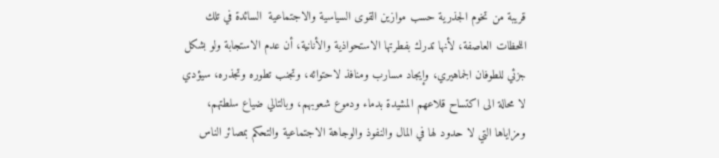قريبة من تخوم الجذرية حسب موازين القوى السياسية والاجتماعية  السائدة في تلك اللحظات العاصفة، لأنها تدرك بفطرتها الاستحواذية والأنانية، أن عدم الاستجابة ولو بشكل جزئي للطوفان الجماهيري، وإيجاد مسارب ومنافذ لاحتوائه، وتجنب تطوره وتجذره، سيؤدي لا محالة الى اكتساح قلاعهم المشيدة بدماء ودموع شعوبهم، وبالتالي ضياع سلطتهم، ومزاياها التي لا حدود لها في المال والنفوذ والوجاهة الاجتماعية والتحكم بمصائر الناس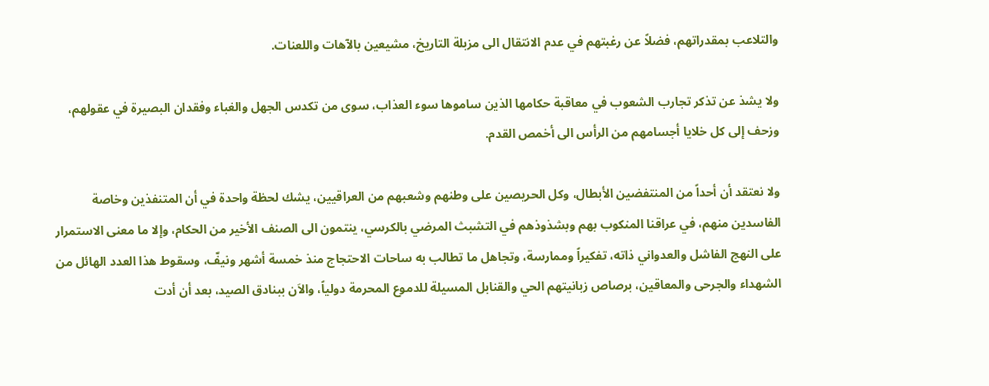والتلاعب بمقدراتهم، فضلاً عن رغبتهم في عدم الانتقال الى مزبلة التاريخ، مشيعين بالآهات واللعنات.

ولا يشذ عن تذكر تجارب الشعوب في معاقبة حكامها الذين ساموها سوء العذاب، سوى من تكدس الجهل والغباء وفقدان البصيرة في عقولهم، وزحف إلى كل خلايا أجسامهم من الرأس الى أخمص القدم.

ولا نعتقد أن أحداً من المنتفضين الأبطال، وكل الحريصين على وطنهم وشعبهم من العراقيين، يشك لحظة واحدة في أن المتنفذين وخاصة الفاسدين منهم، في عراقنا المنكوب بهم وبشذوذهم في التشبث المرضي بالكرسي، ينتمون الى الصنف الأخير من الحكام، وإلا ما معنى الاستمرار على النهج الفاشل والعدواني ذاته، تفكيراً وممارسة، وتجاهل ما تطالب به ساحات الاحتجاج منذ خمسة أشهر ونيفّ، وسقوط هذا العدد الهائل من الشهداء والجرحى والمعاقين، برصاص زبانيتهم الحي والقنابل المسيلة للدموع المحرمة دولياً، والاَن ببنادق الصيد، بعد أن أدت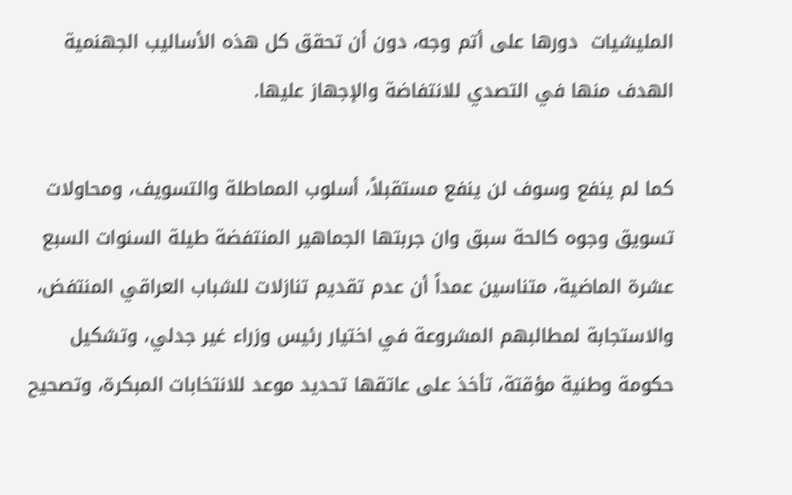المليشيات  دورها على أتم وجه، دون أن تحقق كل هذه الأساليب الجهنمية الهدف منها في التصدي للانتفاضة والإجهاز عليها.

كما لم ينفع وسوف لن ينفع مستقبلاً، أسلوب المماطلة والتسويف، ومحاولات تسويق وجوه كالحة سبق وان جربتها الجماهير المنتفضة طيلة السنوات السبع عشرة الماضية، متناسين عمداً أن عدم تقديم تنازلات للشباب العراقي المنتفض، والاستجابة لمطالبهم المشروعة في اختيار رئيس وزراء غير جدلي، وتشكيل حكومة وطنية مؤقتة، تأخذ على عاتقها تحديد موعد للانتخابات المبكرة، وتصحيح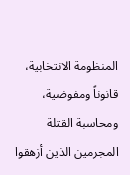المنظومة الانتخابية، قانوناً ومفوضية، ومحاسبة القتلة المجرمين الذين أزهقوا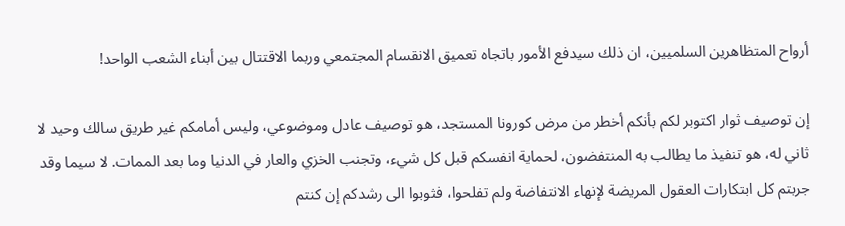أرواح المتظاهرين السلميين، ان ذلك سيدفع الأمور باتجاه تعميق الانقسام المجتمعي وربما الاقتتال بين أبناء الشعب الواحد!

إن توصيف ثوار اكتوبر لكم بأنكم أخطر من مرض كورونا المستجد، هو توصيف عادل وموضوعي، وليس أمامكم غير طريق سالك وحيد لا ثاني له، هو تنفيذ ما يطالب به المنتفضون، لحماية انفسكم قبل كل شيء، وتجنب الخزي والعار في الدنيا وما بعد الممات. لا سيما وقد جربتم كل ابتكارات العقول المريضة لإنهاء الانتفاضة ولم تفلحوا، فثوبوا الى رشدكم إن كنتم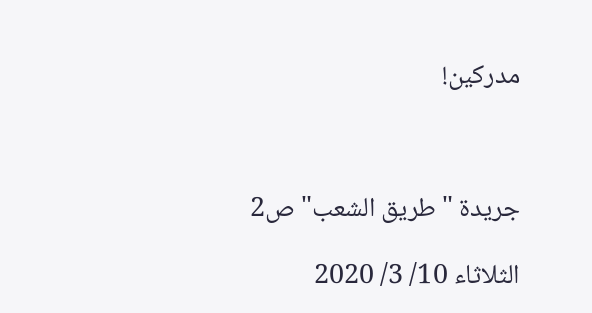مدركين!



جريدة "طريق الشعب" ص2

الثلاثاء 10/ 3/ 2020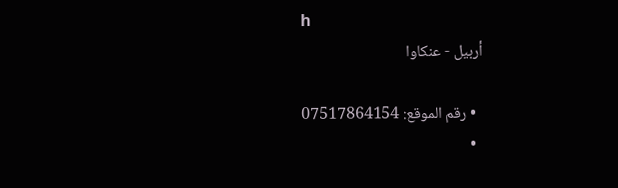h
أربيل - عنكاوا

  • رقم الموقع: 07517864154
  •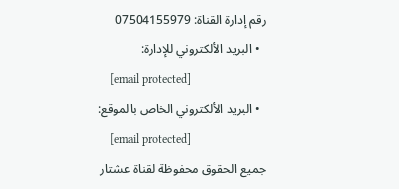رقم إدارة القناة: 07504155979
  • البريد الألكتروني للإدارة:
    [email protected]
  • البريد الألكتروني الخاص بالموقع:
    [email protected]
جميع الحقوق محفوظة لقناة عشتار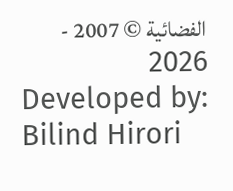الفضائية © 2007 - 2026
Developed by: Bilind Hirori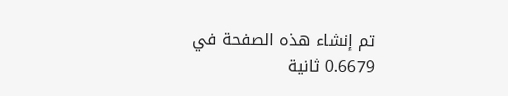تم إنشاء هذه الصفحة في 0.6679 ثانية